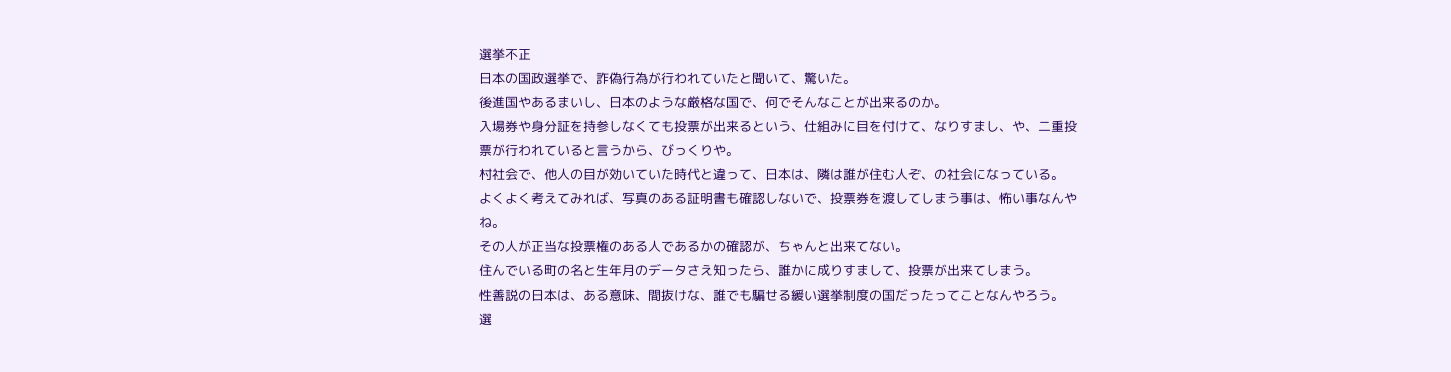選挙不正
日本の国政選挙で、詐偽行為が行われていたと聞いて、驚いた。
後進国やあるまいし、日本のような厳格な国で、何でそんなことが出来るのか。
入場券や身分証を持参しなくても投票が出来るという、仕組みに目を付けて、なりすまし、や、二重投票が行われていると言うから、びっくりや。
村社会で、他人の目が効いていた時代と違って、日本は、隣は誰が住む人ぞ、の社会になっている。
よくよく考えてみれば、写真のある証明書も確認しないで、投票券を渡してしまう事は、怖い事なんやね。
その人が正当な投票権のある人であるかの確認が、ちゃんと出来てない。
住んでいる町の名と生年月のデータさえ知ったら、誰かに成りすまして、投票が出来てしまう。
性善説の日本は、ある意味、間抜けな、誰でも騙せる緩い選挙制度の国だったってことなんやろう。
選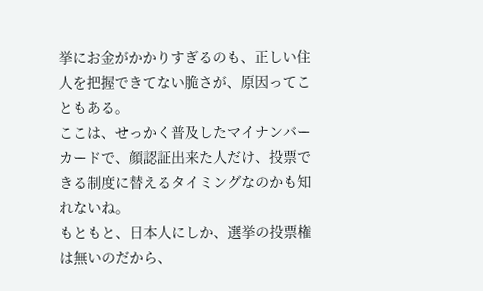挙にお金がかかりすぎるのも、正しい住人を把握できてない脆さが、原因ってこともある。
ここは、せっかく普及したマイナンバーカードで、顔認証出来た人だけ、投票できる制度に替えるタイミングなのかも知れないね。
もともと、日本人にしか、選挙の投票権は無いのだから、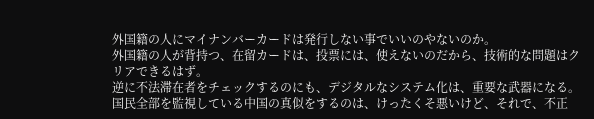外国籍の人にマイナンバーカードは発行しない事でいいのやないのか。
外国籍の人が背持つ、在留カードは、投票には、使えないのだから、技術的な問題はクリアできるはず。
逆に不法滞在者をチェックするのにも、デジタルなシステム化は、重要な武器になる。
国民全部を監視している中国の真似をするのは、けったくそ悪いけど、それで、不正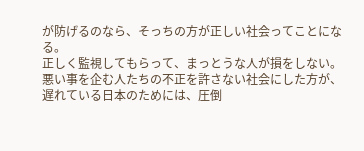が防げるのなら、そっちの方が正しい社会ってことになる。
正しく監視してもらって、まっとうな人が損をしない。
悪い事を企む人たちの不正を許さない社会にした方が、遅れている日本のためには、圧倒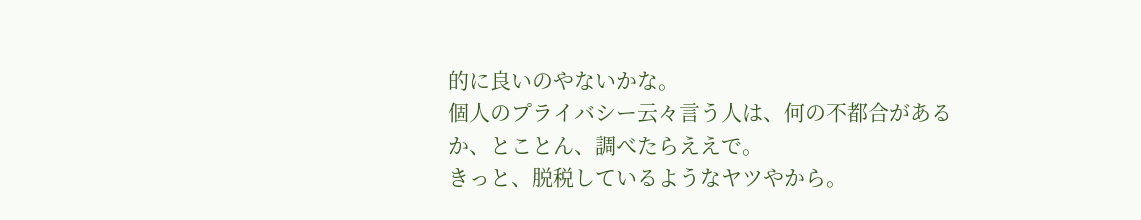的に良いのやないかな。
個人のプライバシー云々言う人は、何の不都合があるか、とことん、調べたらええで。
きっと、脱税しているようなヤツやから。